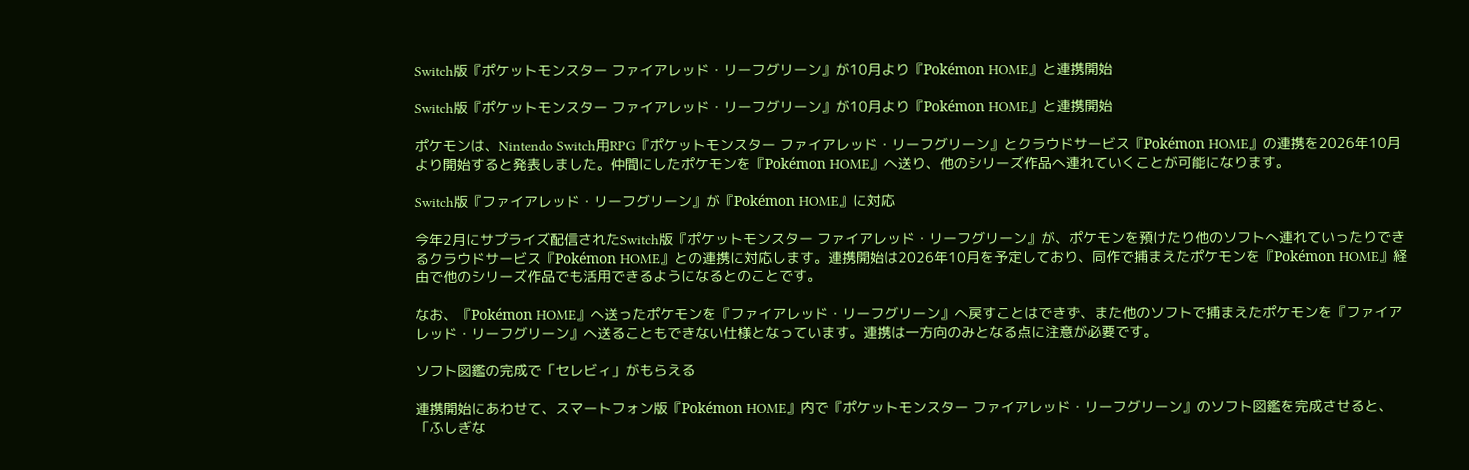Switch版『ポケットモンスター ファイアレッド・リーフグリーン』が10月より『Pokémon HOME』と連携開始

Switch版『ポケットモンスター ファイアレッド・リーフグリーン』が10月より『Pokémon HOME』と連携開始

ポケモンは、Nintendo Switch用RPG『ポケットモンスター ファイアレッド・リーフグリーン』とクラウドサービス『Pokémon HOME』の連携を2026年10月より開始すると発表しました。仲間にしたポケモンを『Pokémon HOME』へ送り、他のシリーズ作品へ連れていくことが可能になります。

Switch版『ファイアレッド・リーフグリーン』が『Pokémon HOME』に対応

今年2月にサプライズ配信されたSwitch版『ポケットモンスター ファイアレッド・リーフグリーン』が、ポケモンを預けたり他のソフトへ連れていったりできるクラウドサービス『Pokémon HOME』との連携に対応します。連携開始は2026年10月を予定しており、同作で捕まえたポケモンを『Pokémon HOME』経由で他のシリーズ作品でも活用できるようになるとのことです。

なお、『Pokémon HOME』へ送ったポケモンを『ファイアレッド・リーフグリーン』へ戻すことはできず、また他のソフトで捕まえたポケモンを『ファイアレッド・リーフグリーン』へ送ることもできない仕様となっています。連携は一方向のみとなる点に注意が必要です。

ソフト図鑑の完成で「セレビィ」がもらえる

連携開始にあわせて、スマートフォン版『Pokémon HOME』内で『ポケットモンスター ファイアレッド・リーフグリーン』のソフト図鑑を完成させると、「ふしぎな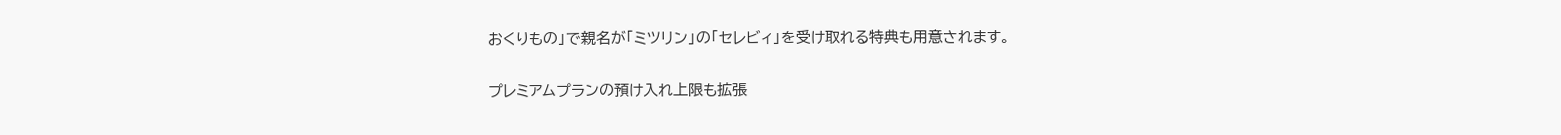おくりもの」で親名が「ミツリン」の「セレビィ」を受け取れる特典も用意されます。

プレミアムプランの預け入れ上限も拡張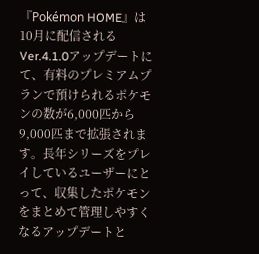『Pokémon HOME』は10月に配信されるVer.4.1.0アップデートにて、有料のプレミアムプランで預けられるポケモンの数が6,000匹から9,000匹まで拡張されます。長年シリーズをプレイしているユーザーにとって、収集したポケモンをまとめて管理しやすくなるアップデートと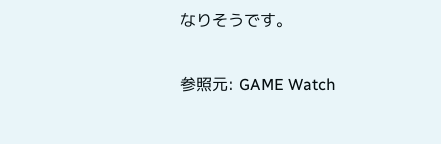なりそうです。

参照元: GAME Watch